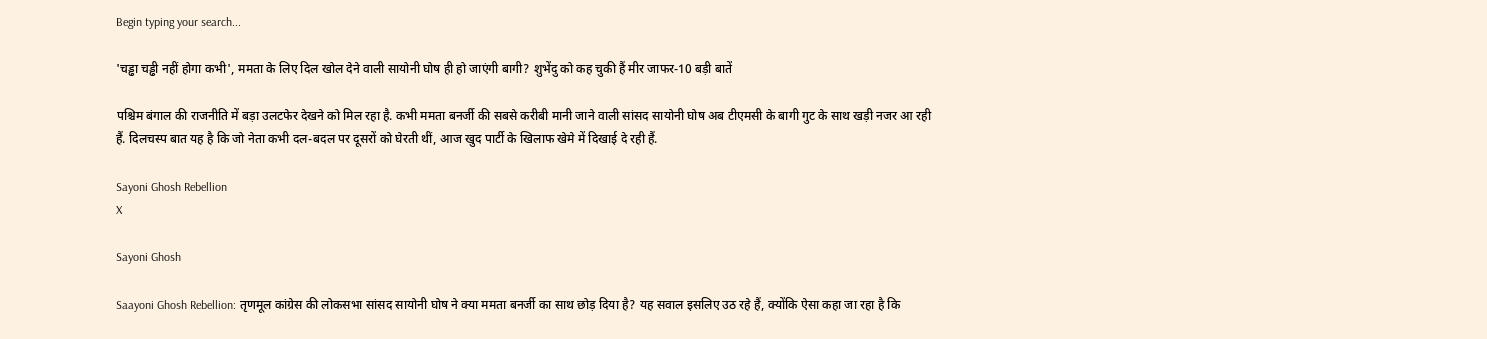Begin typing your search...

'चड्ढा चड्ढी नहीं होगा कभी', ममता के लिए दिल खोल देने वाली सायोनी घोष ही हो जाएंगी बागी? शुभेंदु को कह चुकी हैं मीर जाफर-10 बड़ी बातें

पश्चिम बंगाल की राजनीति में बड़ा उलटफेर देखने को मिल रहा है. कभी ममता बनर्जी की सबसे करीबी मानी जाने वाली सांसद सायोनी घोष अब टीएमसी के बागी गुट के साथ खड़ी नजर आ रही हैं. दिलचस्प बात यह है कि जो नेता कभी दल-बदल पर दूसरों को घेरती थीं, आज खुद पार्टी के खिलाफ खेमे में दिखाई दे रही हैं.

Sayoni Ghosh Rebellion
X

Sayoni Ghosh

Saayoni Ghosh Rebellion: तृणमूल कांग्रेस की लोकसभा सांसद सायोनी घोष ने क्या ममता बनर्जी का साथ छोड़ दिया है? यह सवाल इसलिए उठ रहे हैं, क्योंकि ऐसा कहा जा रहा है कि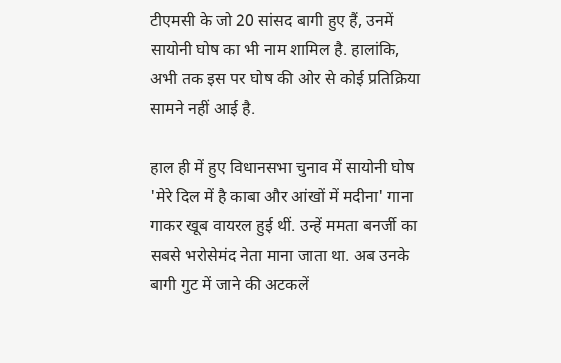टीएमसी के जो 20 सांसद बागी हुए हैं, उनमें सायोनी घोष का भी नाम शामिल है. हालांकि, अभी तक इस पर घोष की ओर से कोई प्रतिक्रिया सामने नहीं आई है.

हाल ही में हुए विधानसभा चुनाव में सायोनी घोष 'मेरे दिल में है काबा और आंखों में मदीना' गाना गाकर खूब वायरल हुई थीं. उन्हें ममता बनर्जी का सबसे भरोसेमंद नेता माना जाता था. अब उनके बागी गुट में जाने की अटकलें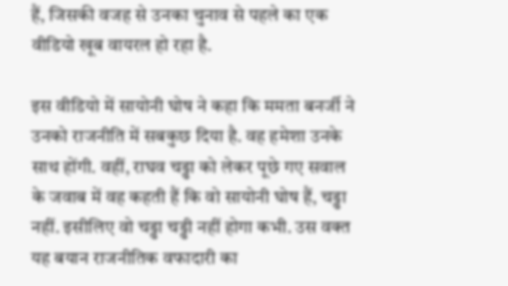हैं, जिसकी वजह से उनका चुनाव से पहले का एक वीडियो खूब वायरल हो रहा है.

इस वीडियो में सायोनी घोष ने कहा कि ममता बनर्जी ने उनको राजनीति में सबकुछ दिया है. वह हमेशा उनके साथ होंगी. वहीं, राघव चड्ढा को लेकर पूछे गए सवाल के जवाब में वह कहती हैं कि वो सायोनी घोष हैं, चड्ढा नहीं. इसीलिए वो चड्ढा चड्ढी नहीं होगा कभी. उस वक्त यह बयान राजनीतिक वफादारी का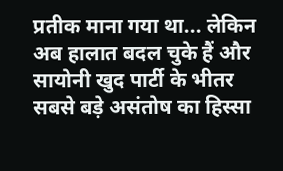प्रतीक माना गया था... लेकिन अब हालात बदल चुके हैं और सायोनी खुद पार्टी के भीतर सबसे बड़े असंतोष का हिस्सा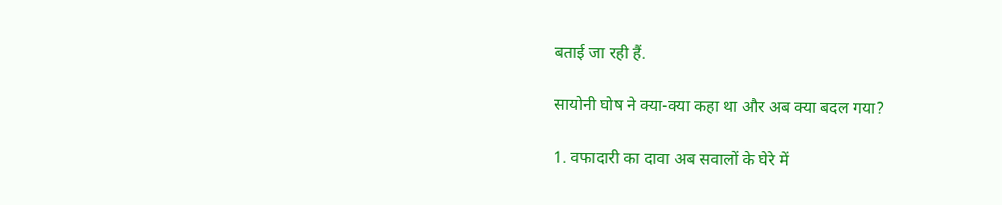बताई जा रही हैं.

सायोनी घोष ने क्या-क्या कहा था और अब क्या बदल गया?

1. वफादारी का दावा अब सवालों के घेरे में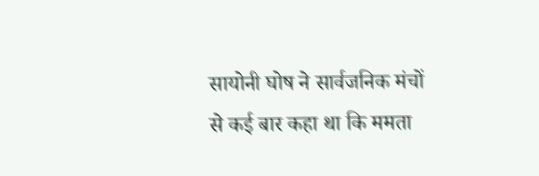सायोनी घोष ने सार्वजनिक मंचों से कई बार कहा था कि ममता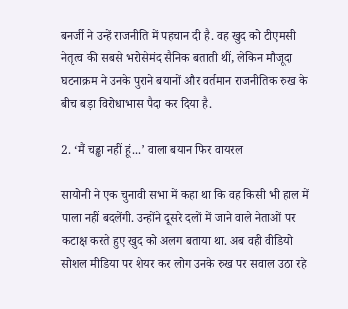बनर्जी ने उन्हें राजनीति में पहचान दी है. वह खुद को टीएमसी नेतृत्व की सबसे भरोसेमंद सैनिक बताती थीं, लेकिन मौजूदा घटनाक्रम ने उनके पुराने बयानों और वर्तमान राजनीतिक रुख के बीच बड़ा विरोधाभास पैदा कर दिया है.

2. ‘मैं चड्ढा नहीं हूं...’ वाला बयान फिर वायरल

सायोनी ने एक चुनावी सभा में कहा था कि वह किसी भी हाल में पाला नहीं बदलेंगी. उन्होंने दूसरे दलों में जाने वाले नेताओं पर कटाक्ष करते हुए खुद को अलग बताया था. अब वही वीडियो सोशल मीडिया पर शेयर कर लोग उनके रुख पर सवाल उठा रहे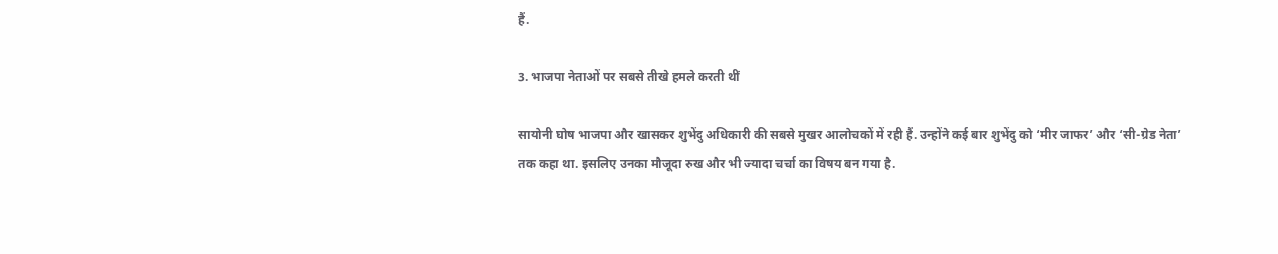हैं.

3. भाजपा नेताओं पर सबसे तीखे हमले करती थीं

सायोनी घोष भाजपा और खासकर शुभेंदु अधिकारी की सबसे मुखर आलोचकों में रही हैं. उन्होंने कई बार शुभेंदु को ‘मीर जाफर’ और ‘सी-ग्रेड नेता’ तक कहा था. इसलिए उनका मौजूदा रुख और भी ज्यादा चर्चा का विषय बन गया है.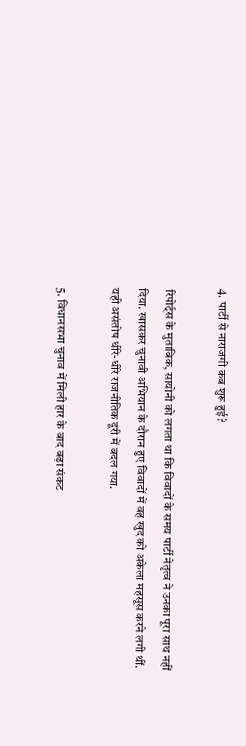4. पार्टी से नाराजगी कब शुरू हुई?

रिपोर्ट्स के मुताबिक, सायोनी को लगता था कि विवादों के समय पार्टी नेतृत्व ने उनका पूरा साथ नहीं दिया. खासकर चुनावी अभियान के दौरान हुए विवादों में वह खुद को अकेला महसूस करने लगी थीं. यही असंतोष धीरे-धीरे राजनीतिक दूरी में बदल गया.

5. विधानसभा चुनाव में मिली हार के बाद बढ़ा संकट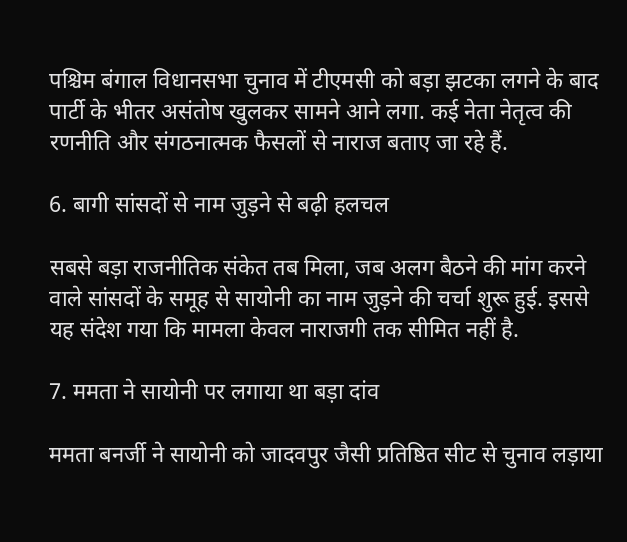पश्चिम बंगाल विधानसभा चुनाव में टीएमसी को बड़ा झटका लगने के बाद पार्टी के भीतर असंतोष खुलकर सामने आने लगा. कई नेता नेतृत्व की रणनीति और संगठनात्मक फैसलों से नाराज बताए जा रहे हैं.

6. बागी सांसदों से नाम जुड़ने से बढ़ी हलचल

सबसे बड़ा राजनीतिक संकेत तब मिला, जब अलग बैठने की मांग करने वाले सांसदों के समूह से सायोनी का नाम जुड़ने की चर्चा शुरू हुई. इससे यह संदेश गया कि मामला केवल नाराजगी तक सीमित नहीं है.

7. ममता ने सायोनी पर लगाया था बड़ा दांव

ममता बनर्जी ने सायोनी को जादवपुर जैसी प्रतिष्ठित सीट से चुनाव लड़ाया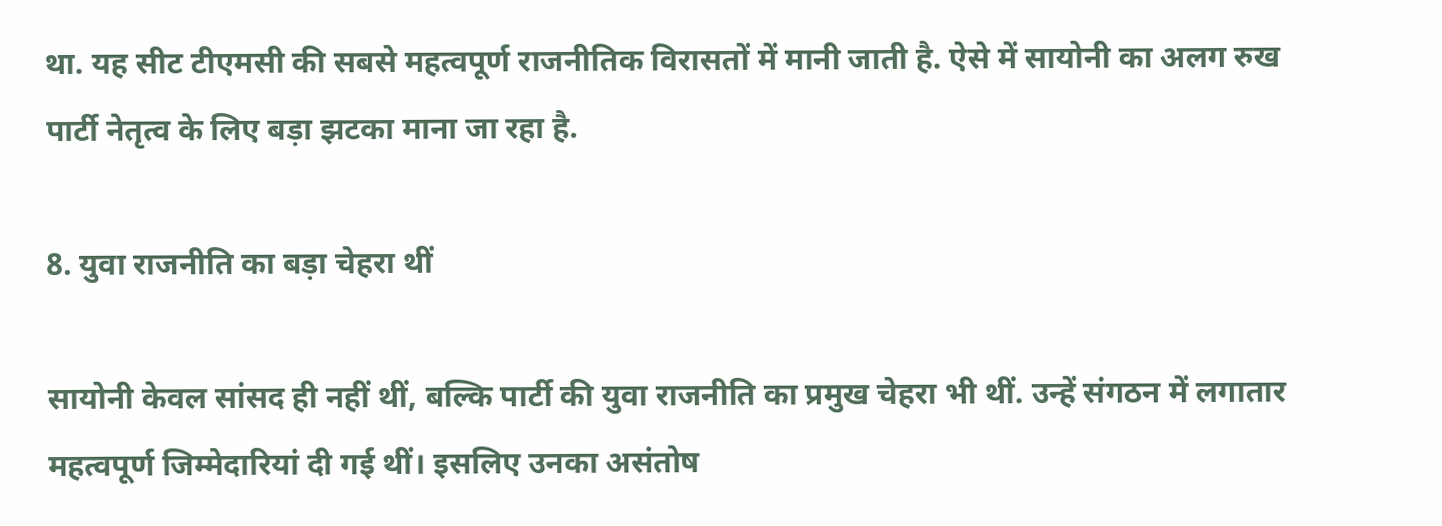था. यह सीट टीएमसी की सबसे महत्वपूर्ण राजनीतिक विरासतों में मानी जाती है. ऐसे में सायोनी का अलग रुख पार्टी नेतृत्व के लिए बड़ा झटका माना जा रहा है.

8. युवा राजनीति का बड़ा चेहरा थीं

सायोनी केवल सांसद ही नहीं थीं, बल्कि पार्टी की युवा राजनीति का प्रमुख चेहरा भी थीं. उन्हें संगठन में लगातार महत्वपूर्ण जिम्मेदारियां दी गई थीं। इसलिए उनका असंतोष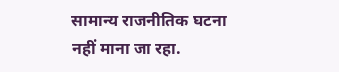सामान्य राजनीतिक घटना नहीं माना जा रहा.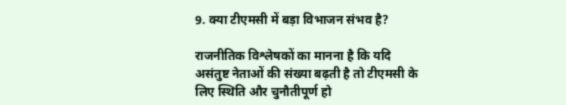9. क्या टीएमसी में बड़ा विभाजन संभव है?

राजनीतिक विश्लेषकों का मानना है कि यदि असंतुष्ट नेताओं की संख्या बढ़ती है तो टीएमसी के लिए स्थिति और चुनौतीपूर्ण हो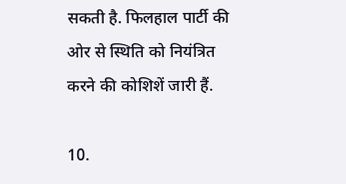सकती है. फिलहाल पार्टी की ओर से स्थिति को नियंत्रित करने की कोशिशें जारी हैं.

10.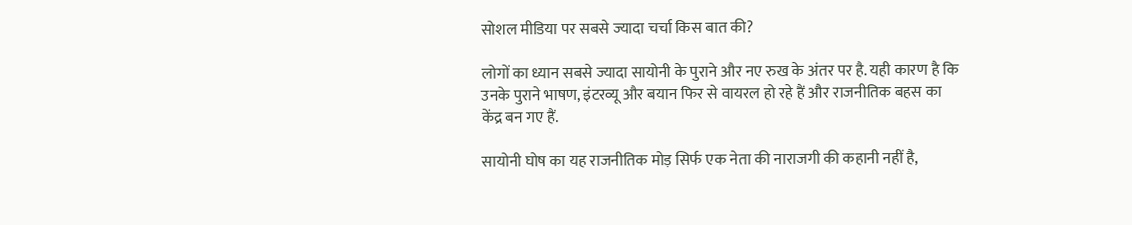सोशल मीडिया पर सबसे ज्यादा चर्चा किस बात की?

लोगों का ध्यान सबसे ज्यादा सायोनी के पुराने और नए रुख के अंतर पर है. यही कारण है कि उनके पुराने भाषण, इंटरव्यू और बयान फिर से वायरल हो रहे हैं और राजनीतिक बहस का केंद्र बन गए हैं.

सायोनी घोष का यह राजनीतिक मोड़ सिर्फ एक नेता की नाराजगी की कहानी नहीं है,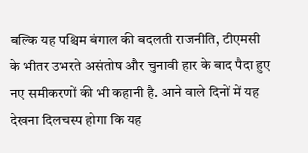बल्कि यह पश्चिम बंगाल की बदलती राजनीति, टीएमसी के भीतर उभरते असंतोष और चुनावी हार के बाद पैदा हुए नए समीकरणों की भी कहानी है. आने वाले दिनों में यह देखना दिलचस्प होगा कि यह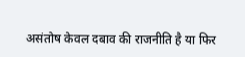असंतोष केवल दबाव की राजनीति है या फिर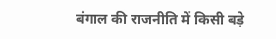बंगाल की राजनीति में किसी बड़े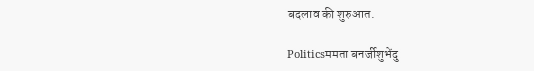बदलाव की शुरुआत.

Politicsममता बनर्जीशुभेंदु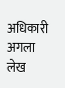अधिकारी
अगला लेख